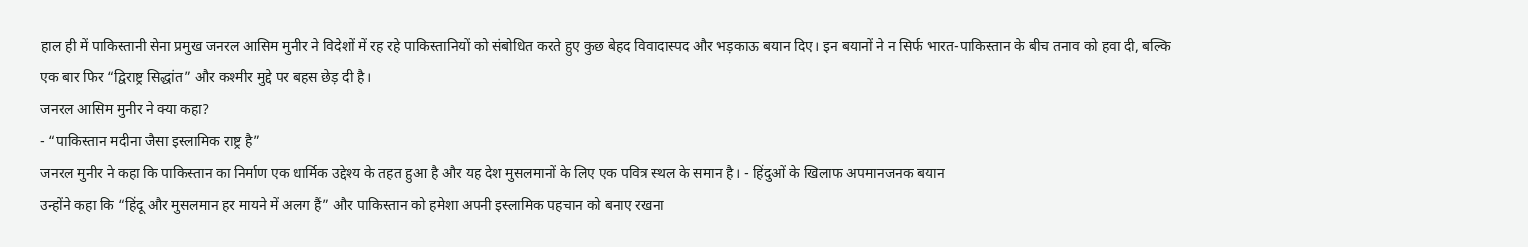हाल ही में पाकिस्तानी सेना प्रमुख जनरल आसिम मुनीर ने विदेशों में रह रहे पाकिस्तानियों को संबोधित करते हुए कुछ बेहद विवादास्पद और भड़काऊ बयान दिए। इन बयानों ने न सिर्फ भारत-पाकिस्तान के बीच तनाव को हवा दी, बल्कि एक बार फिर “द्विराष्ट्र सिद्धांत” और कश्मीर मुद्दे पर बहस छेड़ दी है।
जनरल आसिम मुनीर ने क्या कहा?
- “पाकिस्तान मदीना जैसा इस्लामिक राष्ट्र है”
जनरल मुनीर ने कहा कि पाकिस्तान का निर्माण एक धार्मिक उद्देश्य के तहत हुआ है और यह देश मुसलमानों के लिए एक पवित्र स्थल के समान है। - हिंदुओं के खिलाफ अपमानजनक बयान
उन्होंने कहा कि “हिंदू और मुसलमान हर मायने में अलग हैं” और पाकिस्तान को हमेशा अपनी इस्लामिक पहचान को बनाए रखना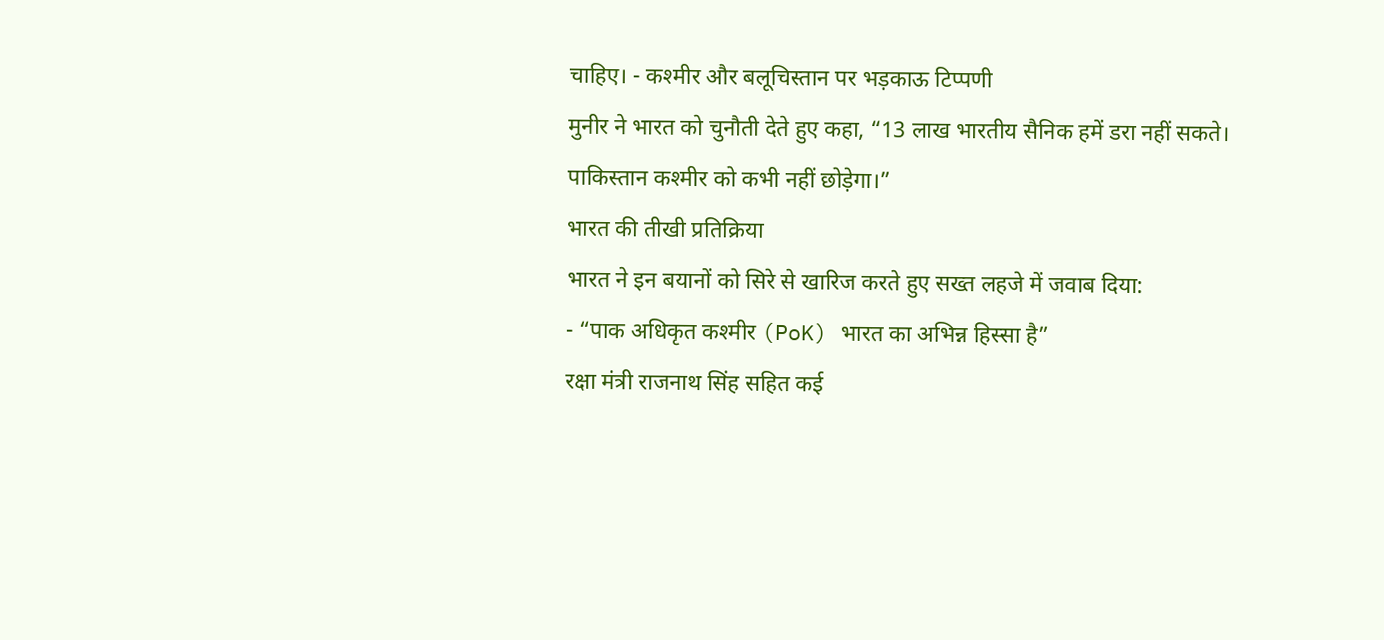चाहिए। - कश्मीर और बलूचिस्तान पर भड़काऊ टिप्पणी
मुनीर ने भारत को चुनौती देते हुए कहा, “13 लाख भारतीय सैनिक हमें डरा नहीं सकते। पाकिस्तान कश्मीर को कभी नहीं छोड़ेगा।”
भारत की तीखी प्रतिक्रिया
भारत ने इन बयानों को सिरे से खारिज करते हुए सख्त लहजे में जवाब दिया:
- “पाक अधिकृत कश्मीर (PoK) भारत का अभिन्न हिस्सा है”
रक्षा मंत्री राजनाथ सिंह सहित कई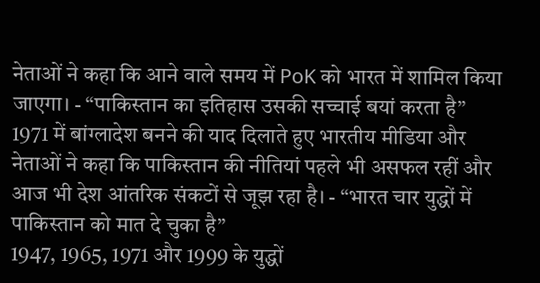नेताओं ने कहा कि आने वाले समय में PoK को भारत में शामिल किया जाएगा। - “पाकिस्तान का इतिहास उसकी सच्चाई बयां करता है”
1971 में बांग्लादेश बनने की याद दिलाते हुए भारतीय मीडिया और नेताओं ने कहा कि पाकिस्तान की नीतियां पहले भी असफल रहीं और आज भी देश आंतरिक संकटों से जूझ रहा है। - “भारत चार युद्धों में पाकिस्तान को मात दे चुका है”
1947, 1965, 1971 और 1999 के युद्धों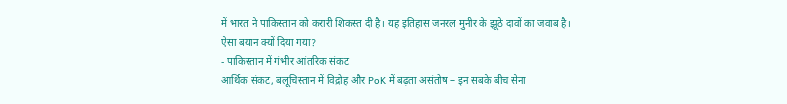में भारत ने पाकिस्तान को करारी शिकस्त दी है। यह इतिहास जनरल मुनीर के झूठे दावों का जवाब है।
ऐसा बयान क्यों दिया गया?
- पाकिस्तान में गंभीर आंतरिक संकट
आर्थिक संकट, बलूचिस्तान में विद्रोह और PoK में बढ़ता असंतोष – इन सबके बीच सेना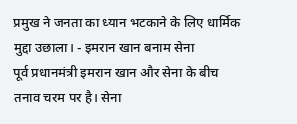प्रमुख ने जनता का ध्यान भटकाने के लिए धार्मिक मुद्दा उछाला। - इमरान खान बनाम सेना
पूर्व प्रधानमंत्री इमरान खान और सेना के बीच तनाव चरम पर है। सेना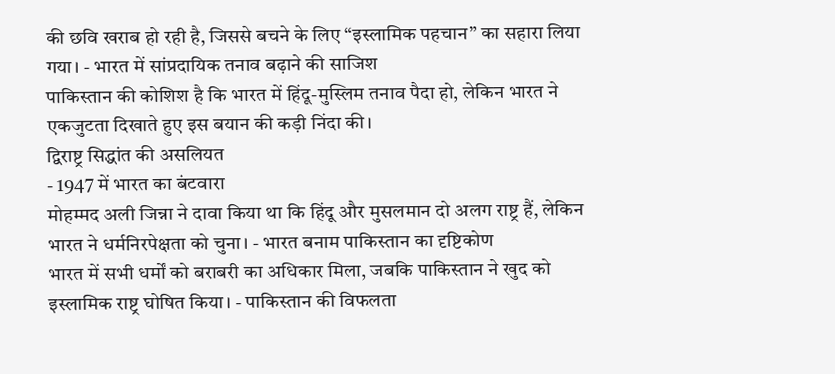की छवि खराब हो रही है, जिससे बचने के लिए “इस्लामिक पहचान” का सहारा लिया गया। - भारत में सांप्रदायिक तनाव बढ़ाने की साजिश
पाकिस्तान की कोशिश है कि भारत में हिंदू-मुस्लिम तनाव पैदा हो, लेकिन भारत ने एकजुटता दिखाते हुए इस बयान की कड़ी निंदा की।
द्विराष्ट्र सिद्धांत की असलियत
- 1947 में भारत का बंटवारा
मोहम्मद अली जिन्ना ने दावा किया था कि हिंदू और मुसलमान दो अलग राष्ट्र हैं, लेकिन भारत ने धर्मनिरपेक्षता को चुना। - भारत बनाम पाकिस्तान का दृष्टिकोण
भारत में सभी धर्मों को बराबरी का अधिकार मिला, जबकि पाकिस्तान ने खुद को इस्लामिक राष्ट्र घोषित किया। - पाकिस्तान की विफलता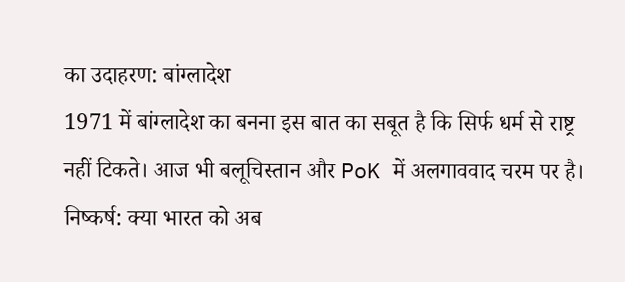का उदाहरण: बांग्लादेश
1971 में बांग्लादेश का बनना इस बात का सबूत है कि सिर्फ धर्म से राष्ट्र नहीं टिकते। आज भी बलूचिस्तान और PoK में अलगाववाद चरम पर है।
निष्कर्ष: क्या भारत को अब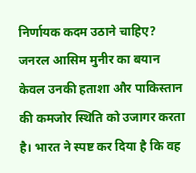निर्णायक कदम उठाने चाहिए?
जनरल आसिम मुनीर का बयान केवल उनकी हताशा और पाकिस्तान की कमजोर स्थिति को उजागर करता है। भारत ने स्पष्ट कर दिया है कि वह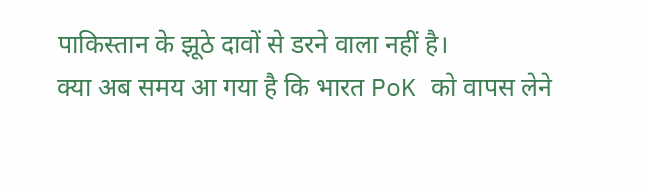पाकिस्तान के झूठे दावों से डरने वाला नहीं है।
क्या अब समय आ गया है कि भारत PoK को वापस लेने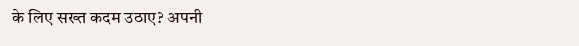के लिए सख्त कदम उठाए? अपनी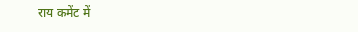राय कमेंट में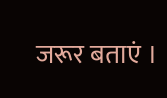जरूर बताएं ।